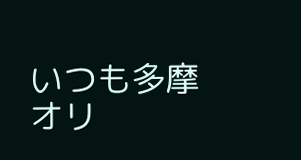いつも多摩オリ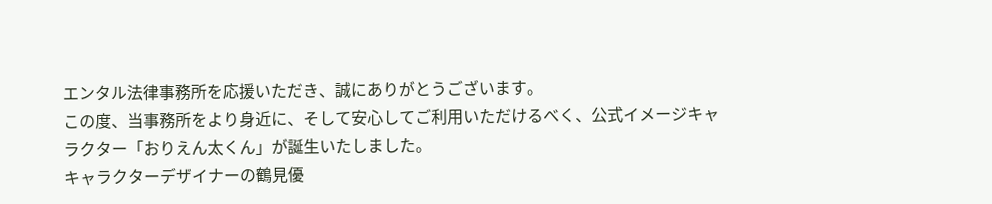エンタル法律事務所を応援いただき、誠にありがとうございます。
この度、当事務所をより身近に、そして安心してご利用いただけるべく、公式イメージキャラクター「おりえん太くん」が誕生いたしました。
キャラクターデザイナーの鶴見優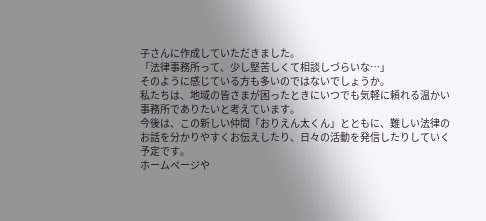子さんに作成していただきました。
「法律事務所って、少し堅苦しくて相談しづらいな…」
そのように感じている方も多いのではないでしょうか。
私たちは、地域の皆さまが困ったときにいつでも気軽に頼れる温かい事務所でありたいと考えています。
今後は、この新しい仲間「おりえん太くん」とともに、難しい法律のお話を分かりやすくお伝えしたり、日々の活動を発信したりしていく予定です。
ホームページや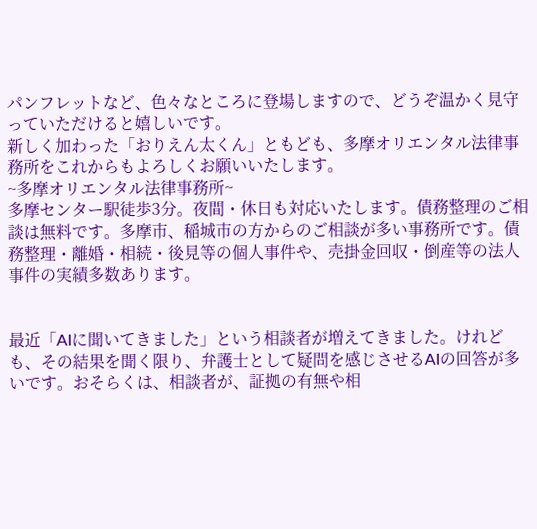パンフレットなど、色々なところに登場しますので、どうぞ温かく見守っていただけると嬉しいです。
新しく加わった「おりえん太くん」ともども、多摩オリエンタル法律事務所をこれからもよろしくお願いいたします。
~多摩オリエンタル法律事務所~
多摩センター駅徒歩3分。夜間・休日も対応いたします。債務整理のご相談は無料です。多摩市、稲城市の方からのご相談が多い事務所です。債務整理・離婚・相続・後見等の個人事件や、売掛金回収・倒産等の法人事件の実績多数あります。


最近「AIに聞いてきました」という相談者が増えてきました。けれども、その結果を聞く限り、弁護士として疑問を感じさせるAIの回答が多いです。おそらくは、相談者が、証拠の有無や相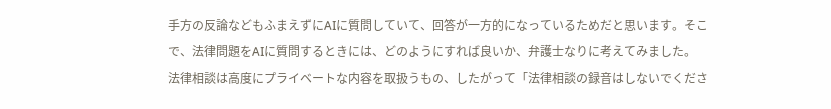手方の反論などもふまえずにAIに質問していて、回答が一方的になっているためだと思います。そこで、法律問題をAIに質問するときには、どのようにすれば良いか、弁護士なりに考えてみました。
法律相談は高度にプライベートな内容を取扱うもの、したがって「法律相談の録音はしないでくださ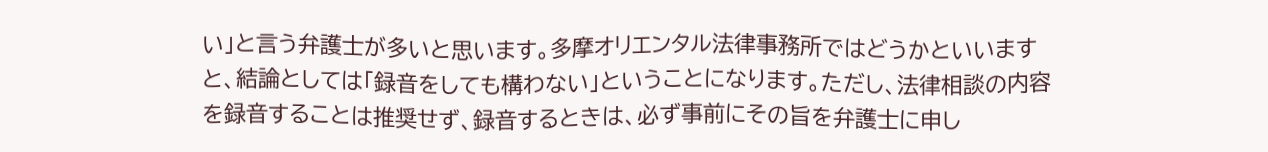い」と言う弁護士が多いと思います。多摩オリエンタル法律事務所ではどうかといいますと、結論としては「録音をしても構わない」ということになります。ただし、法律相談の内容を録音することは推奨せず、録音するときは、必ず事前にその旨を弁護士に申し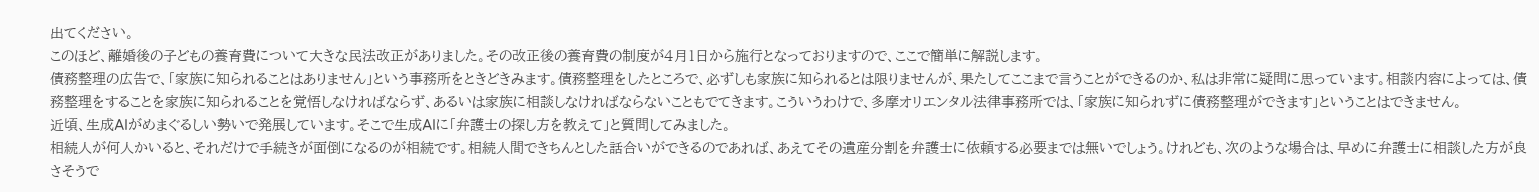出てください。
このほど、離婚後の子どもの養育費について大きな民法改正がありました。その改正後の養育費の制度が4月1日から施行となっておりますので、ここで簡単に解説します。
債務整理の広告で、「家族に知られることはありません」という事務所をときどきみます。債務整理をしたところで、必ずしも家族に知られるとは限りませんが、果たしてここまで言うことができるのか、私は非常に疑問に思っています。相談内容によっては、債務整理をすることを家族に知られることを覚悟しなければならず、あるいは家族に相談しなければならないこともでてきます。こういうわけで、多摩オリエンタル法律事務所では、「家族に知られずに債務整理ができます」ということはできません。
近頃、生成AIがめまぐるしい勢いで発展しています。そこで生成AIに「弁護士の探し方を教えて」と質問してみました。
相続人が何人かいると、それだけで手続きが面倒になるのが相続です。相続人間できちんとした話合いができるのであれば、あえてその遺産分割を弁護士に依頼する必要までは無いでしょう。けれども、次のような場合は、早めに弁護士に相談した方が良さそうで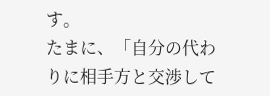す。
たまに、「自分の代わりに相手方と交渉して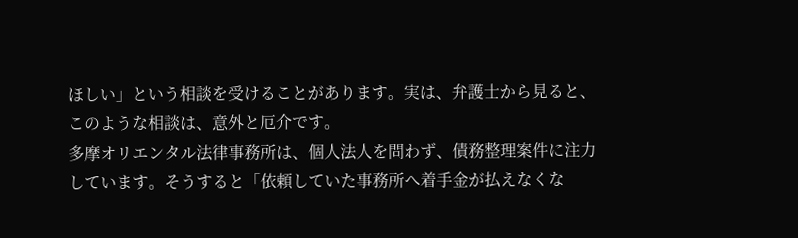ほしい」という相談を受けることがあります。実は、弁護士から見ると、このような相談は、意外と厄介です。
多摩オリエンタル法律事務所は、個人法人を問わず、債務整理案件に注力しています。そうすると「依頼していた事務所へ着手金が払えなくな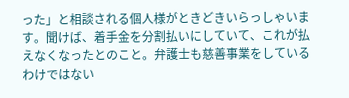った」と相談される個人様がときどきいらっしゃいます。聞けば、着手金を分割払いにしていて、これが払えなくなったとのこと。弁護士も慈善事業をしているわけではない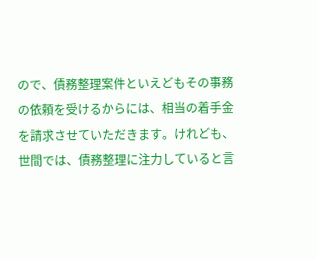ので、債務整理案件といえどもその事務の依頼を受けるからには、相当の着手金を請求させていただきます。けれども、世間では、債務整理に注力していると言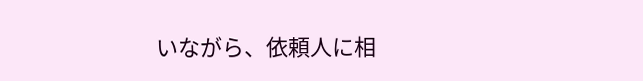いながら、依頼人に相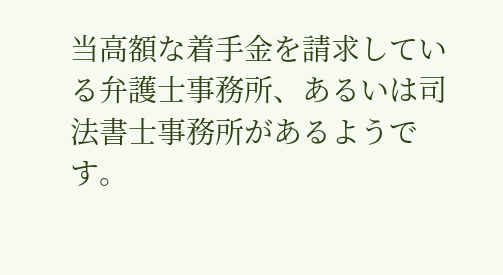当高額な着手金を請求している弁護士事務所、あるいは司法書士事務所があるようです。